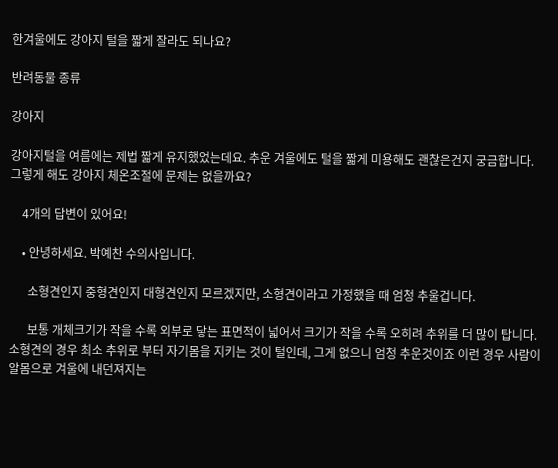한겨울에도 강아지 털을 짧게 잘라도 되나요?

반려동물 종류

강아지

강아지털을 여름에는 제법 짧게 유지했었는데요. 추운 겨울에도 털을 짧게 미용해도 괜찮은건지 궁금합니다. 그렇게 해도 강아지 체온조절에 문제는 없을까요?

    4개의 답변이 있어요!

    • 안녕하세요. 박예찬 수의사입니다.

      소형견인지 중형견인지 대형견인지 모르겠지만, 소형견이라고 가정했을 때 엄청 추울겁니다.

      보통 개체크기가 작을 수록 외부로 닿는 표면적이 넓어서 크기가 작을 수록 오히려 추위를 더 많이 탑니다. 소형견의 경우 최소 추위로 부터 자기몸을 지키는 것이 털인데, 그게 없으니 엄청 추운것이죠 이런 경우 사람이 알몸으로 겨울에 내던져지는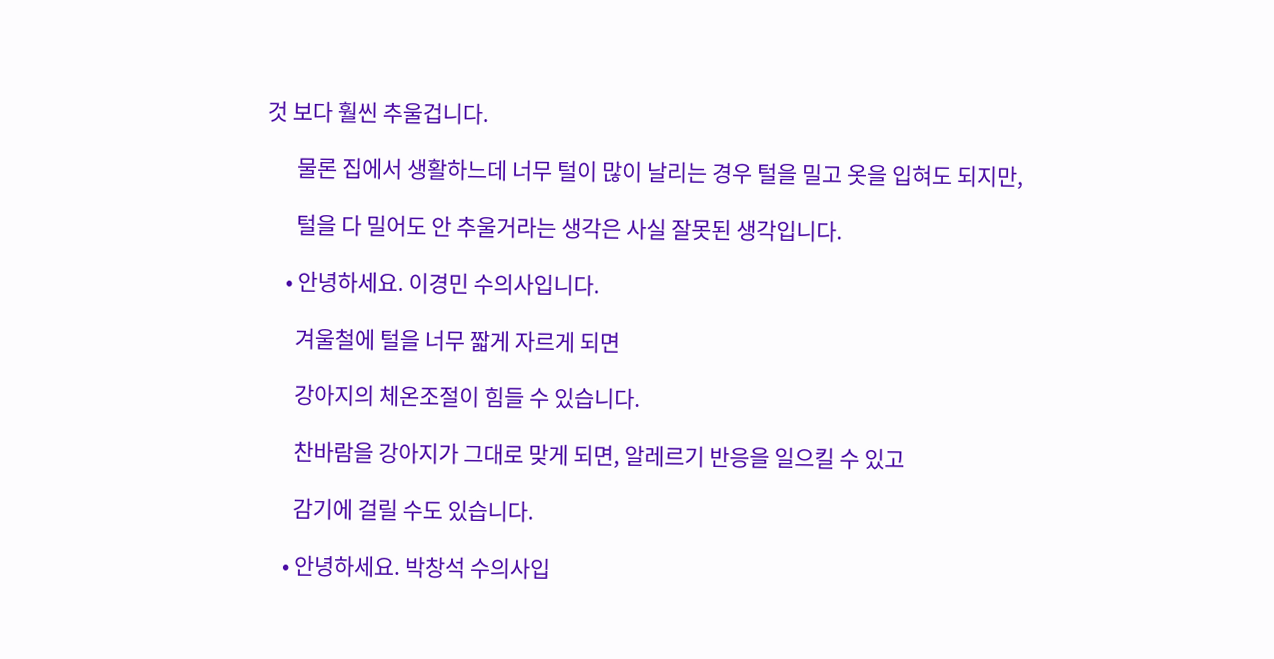것 보다 훨씬 추울겁니다.

      물론 집에서 생활하느데 너무 털이 많이 날리는 경우 털을 밀고 옷을 입혀도 되지만,

      털을 다 밀어도 안 추울거라는 생각은 사실 잘못된 생각입니다.

    • 안녕하세요. 이경민 수의사입니다.

      겨울철에 털을 너무 짧게 자르게 되면

      강아지의 체온조절이 힘들 수 있습니다.

      찬바람을 강아지가 그대로 맞게 되면, 알레르기 반응을 일으킬 수 있고

      감기에 걸릴 수도 있습니다.

    • 안녕하세요. 박창석 수의사입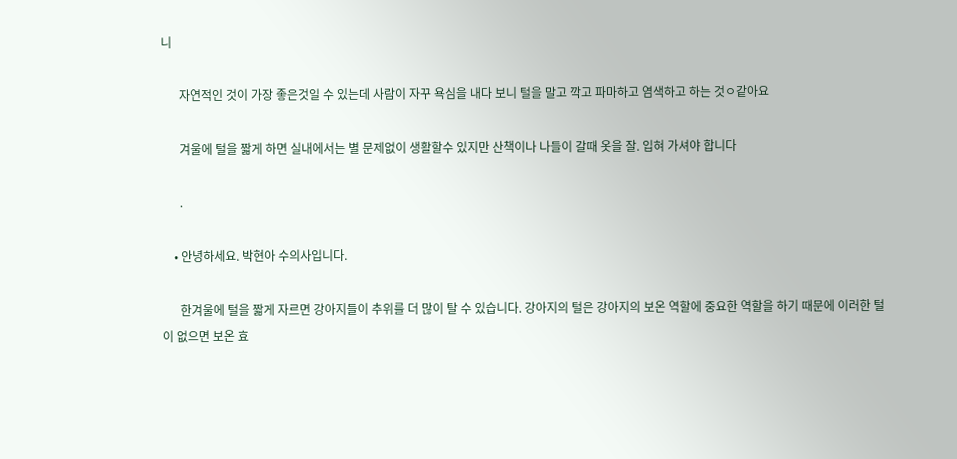니

      자연적인 것이 가장 좋은것일 수 있는데 사람이 자꾸 욕심을 내다 보니 털을 말고 깍고 파마하고 염색하고 하는 것ㅇ같아요

      겨울에 털을 짧게 하면 실내에서는 별 문제없이 생활할수 있지만 산책이나 나들이 갈때 옷을 잘. 입혀 가셔야 합니다

      .

    • 안녕하세요. 박현아 수의사입니다.

      한겨울에 털을 짧게 자르면 강아지들이 추위를 더 많이 탈 수 있습니다. 강아지의 털은 강아지의 보온 역할에 중요한 역할을 하기 때문에 이러한 털이 없으면 보온 효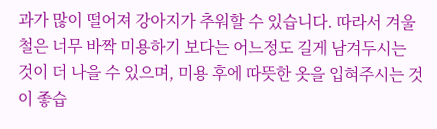과가 많이 떨어져 강아지가 추워할 수 있습니다. 따라서 겨울철은 너무 바짝 미용하기 보다는 어느정도 길게 남겨두시는 것이 더 나을 수 있으며, 미용 후에 따뜻한 옷을 입혀주시는 것이 좋습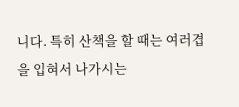니다. 특히 산책을 할 때는 여러겹을 입혀서 나가시는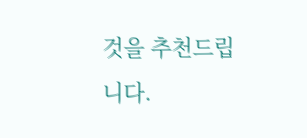것을 추천드립니다.